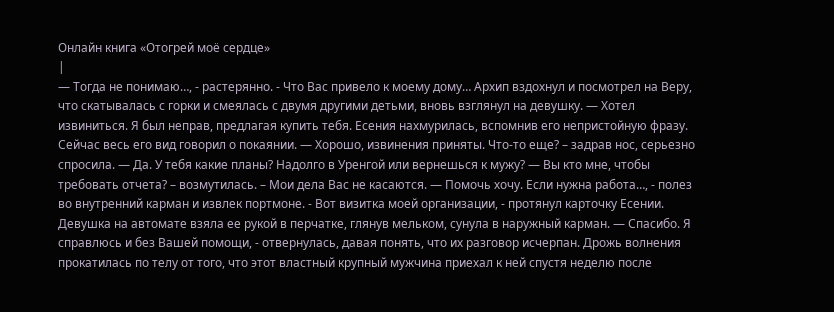Онлайн книга «Отогрей моё сердце»
|
— Тогда не понимаю…, - растерянно. - Что Вас привело к моему дому… Архип вздохнул и посмотрел на Веру, что скатывалась с горки и смеялась с двумя другими детьми, вновь взглянул на девушку. — Хотел извиниться. Я был неправ, предлагая купить тебя. Есения нахмурилась, вспомнив его непристойную фразу. Сейчас весь его вид говорил о покаянии. — Хорошо, извинения приняты. Что-то еще? – задрав нос, серьезно спросила. — Да. У тебя какие планы? Надолго в Уренгой или вернешься к мужу? — Вы кто мне, чтобы требовать отчета? – возмутилась. – Мои дела Вас не касаются. — Помочь хочу. Если нужна работа…, - полез во внутренний карман и извлек портмоне. - Вот визитка моей организации, - протянул карточку Есении. Девушка на автомате взяла ее рукой в перчатке, глянув мельком, сунула в наружный карман. — Спасибо. Я справлюсь и без Вашей помощи, - отвернулась, давая понять, что их разговор исчерпан. Дрожь волнения прокатилась по телу от того, что этот властный крупный мужчина приехал к ней спустя неделю после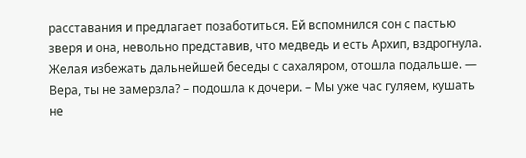расставания и предлагает позаботиться. Ей вспомнился сон с пастью зверя и она, невольно представив, что медведь и есть Архип, вздрогнула. Желая избежать дальнейшей беседы с сахаляром, отошла подальше. — Вера, ты не замерзла? – подошла к дочери. – Мы уже час гуляем, кушать не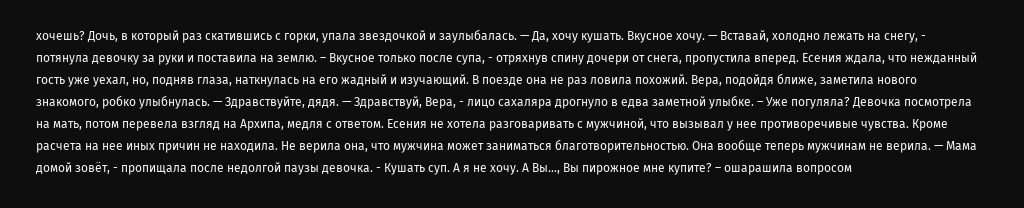хочешь? Дочь, в который раз скатившись с горки, упала звездочкой и заулыбалась. — Да, хочу кушать. Вкусное хочу. — Вставай, холодно лежать на снегу, - потянула девочку за руки и поставила на землю. – Вкусное только после супа, - отряхнув спину дочери от снега, пропустила вперед. Есения ждала, что нежданный гость уже уехал, но, подняв глаза, наткнулась на его жадный и изучающий. В поезде она не раз ловила похожий. Вера, подойдя ближе, заметила нового знакомого, робко улыбнулась. — Здравствуйте, дядя. — Здравствуй, Вера, - лицо сахаляра дрогнуло в едва заметной улыбке. – Уже погуляла? Девочка посмотрела на мать, потом перевела взгляд на Архипа, медля с ответом. Есения не хотела разговаривать с мужчиной, что вызывал у нее противоречивые чувства. Кроме расчета на нее иных причин не находила. Не верила она, что мужчина может заниматься благотворительностью. Она вообще теперь мужчинам не верила. — Мама домой зовёт, - пропищала после недолгой паузы девочка. - Кушать суп. А я не хочу. А Вы…, Вы пирожное мне купите? – ошарашила вопросом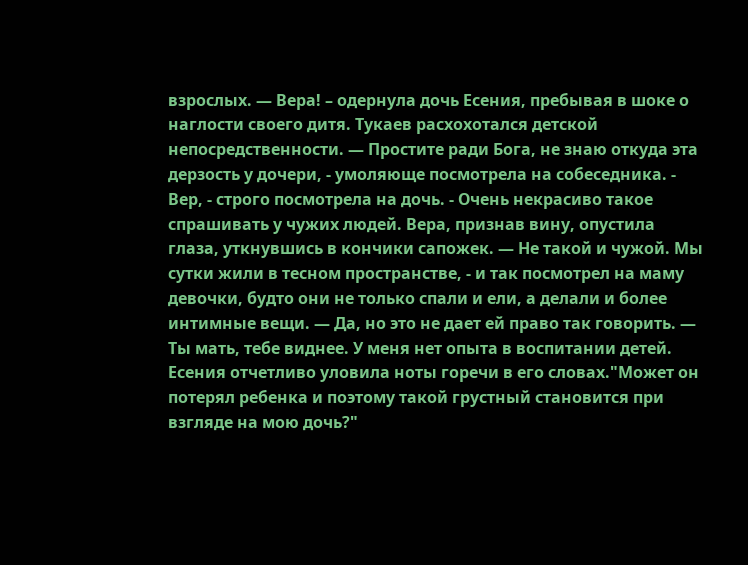взрослых. — Вера! – одернула дочь Есения, пребывая в шоке о наглости своего дитя. Тукаев расхохотался детской непосредственности. — Простите ради Бога, не знаю откуда эта дерзость у дочери, - умоляюще посмотрела на собеседника. - Вер, - строго посмотрела на дочь. - Очень некрасиво такое спрашивать у чужих людей. Вера, признав вину, опустила глаза, уткнувшись в кончики сапожек. — Не такой и чужой. Мы сутки жили в тесном пространстве, - и так посмотрел на маму девочки, будто они не только спали и ели, а делали и более интимные вещи. — Да, но это не дает ей право так говорить. — Ты мать, тебе виднее. У меня нет опыта в воспитании детей. Есения отчетливо уловила ноты горечи в его словах."Может он потерял ребенка и поэтому такой грустный становится при взгляде на мою дочь?"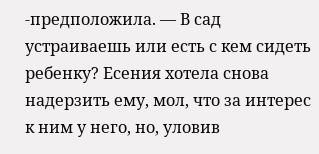-предположила. — В сад устраиваешь или есть с кем сидеть ребенку? Есения хотела снова надерзить ему, мол, что за интерес к ним у него, но, уловив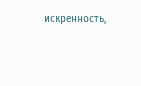искренность,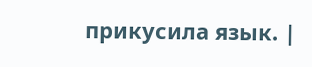прикусила язык. |